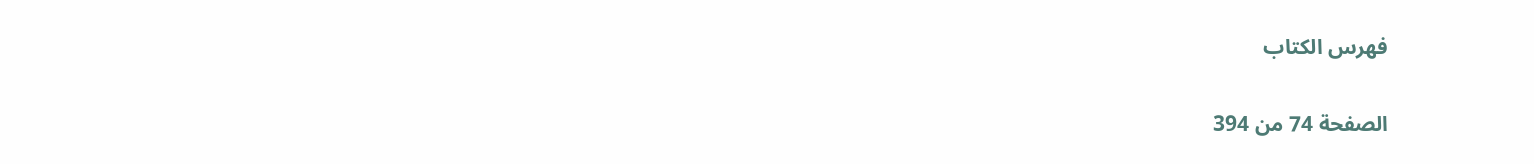فهرس الكتاب

الصفحة 74 من 394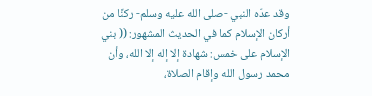وقد عدّه النبي -صلى الله عليه وسلم- ركنًا من أركان الإسلام كما في الحديث المشهور: (( بني الإسلام على خمس: شهادة إلا إله إلا الله، وأن محمد رسول الله وإقام الصلاة،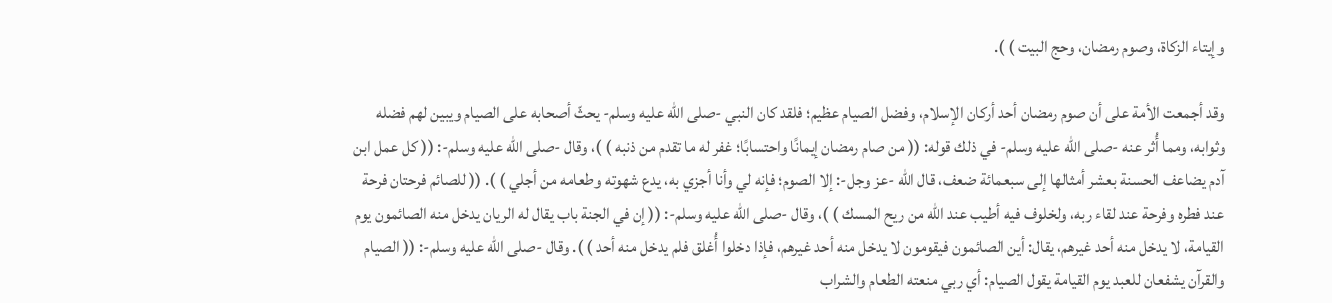وإيتاء الزكاة، وصوم رمضان، وحج البيت ) ).

وقد أجمعت الأمة على أن صوم رمضان أحد أركان الإسلام، وفضل الصيام عظيم؛ فلقد كان النبي -صلى الله عليه وسلم- يحثّ أصحابه على الصيام ويبين لهم فضله وثوابه، ومما أُثر عنه -صلى الله عليه وسلم- في ذلك قوله: (( من صام رمضان إيمانًا واحتسابًا؛ غفر له ما تقدم من ذنبه ) )، وقال -صلى الله عليه وسلم-: (( كل عمل ابن آدم يضاعف الحسنة بعشر أمثالها إلى سبعمائة ضعف، قال الله -عز وجل-: إلا الصوم؛ فإنه لي وأنا أجزي به، يدع شهوته وطعامه من أجلي ) ). (( للصائم فرحتان فرحة عند فطره وفرحة عند لقاء ربه، ولخلوف فيه أطيب عند الله من ريح المسك ) )، وقال -صلى الله عليه وسلم-: (( إن في الجنة باب يقال له الريان يدخل منه الصائمون يوم القيامة، لا يدخل منه أحد غيرهم، يقال: أين الصائمون فيقومون لا يدخل منه أحد غيرهم، فإذا دخلوا أُغلق فلم يدخل منه أحد ) ). وقال -صلى الله عليه وسلم-: (( الصيام والقرآن يشفعان للعبد يوم القيامة يقول الصيام: أي ربي منعته الطعام والشراب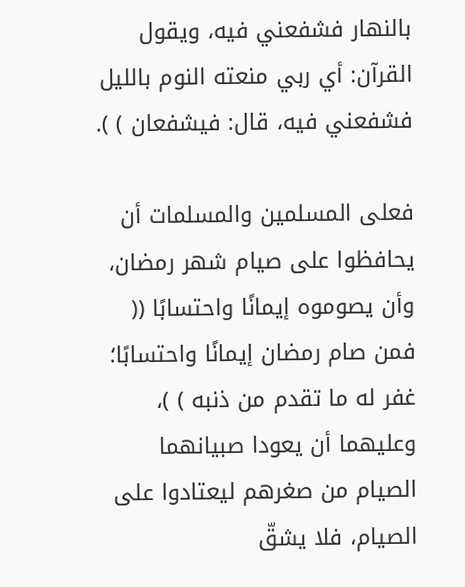بالنهار فشفعني فيه، ويقول القرآن: أي ربي منعته النوم بالليل فشفعني فيه، قال: فيشفعان ) ).

فعلى المسلمين والمسلمات أن يحافظوا على صيام شهر رمضان، وأن يصوموه إيمانًا واحتسابًا (( فمن صام رمضان إيمانًا واحتسابًا؛ غفر له ما تقدم من ذنبه ) )، وعليهما أن يعودا صبيانهما الصيام من صغرهم ليعتادوا على الصيام، فلا يشقّ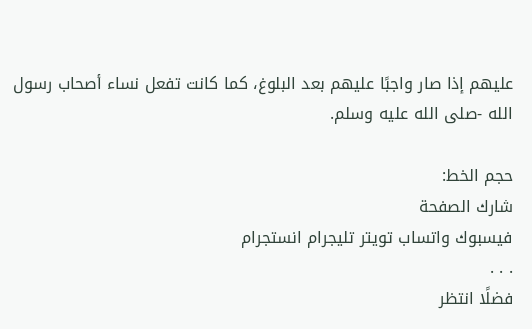عليهم إذا صار واجبًا عليهم بعد البلوغ، كما كانت تفعل نساء أصحاب رسول الله -صلى الله عليه وسلم.

حجم الخط:
شارك الصفحة
فيسبوك واتساب تويتر تليجرام انستجرام
. . .
فضلًا انتظر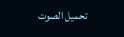تحميل الصوت